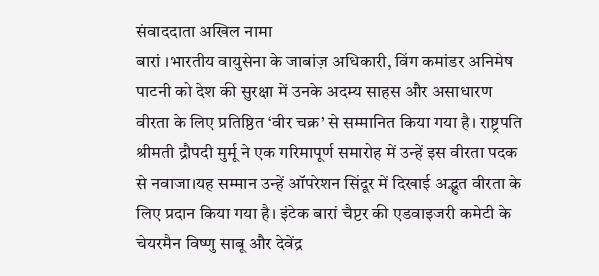संवाददाता अखिल नामा
बारां ।भारतीय वायुसेना के जाबांज़ अधिकारी, विंग कमांडर अनिमेष पाटनी को देश की सुरक्षा में उनके अदम्य साहस और असाधारण वीरता के लिए प्रतिष्ठित ‘वीर चक्र’ से सम्मानित किया गया है। राष्ट्रपति श्रीमती द्रौपदी मुर्मू ने एक गरिमापूर्ण समारोह में उन्हें इस वीरता पदक से नवाजा।यह सम्मान उन्हें ऑपरेशन सिंदूर में दिखाई अद्भुत वीरता के लिए प्रदान किया गया है। इंटेक बारां चैप्टर की एडवाइजरी कमेटी के चेयरमैन विष्णु साबू और देवेंद्र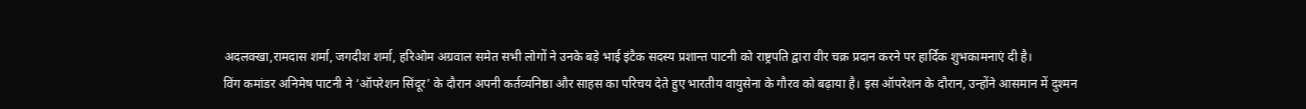अदलक्खा,रामदास शर्मा, जगदीश शर्मा, हरिओम अग्रवाल समेत सभी लोगों ने उनके बड़े भाई इंटैक सदस्य प्रशान्त पाटनी को राष्ट्रपति द्वारा वीर चक्र प्रदान करने पर हार्दिक शुभकामनाएं दी है।
विंग कमांडर अनिमेष पाटनी ने ‘ऑपरेशन सिंदूर’ के दौरान अपनी कर्तव्यनिष्ठा और साहस का परिचय देते हुए भारतीय वायुसेना के गौरव को बढ़ाया है। इस ऑपरेशन के दौरान, उन्होंने आसमान में दुश्मन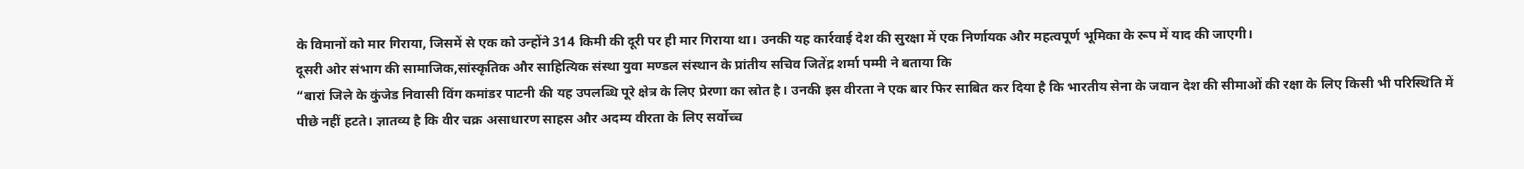के विमानों को मार गिराया, जिसमें से एक को उन्होंने 314 किमी की दूरी पर ही मार गिराया था। उनकी यह कार्रवाई देश की सुरक्षा में एक निर्णायक और महत्वपूर्ण भूमिका के रूप में याद की जाएगी।
दूसरी ओर संभाग की सामाजिक,सांस्कृतिक और साहित्यिक संस्था युवा मण्डल संस्थान के प्रांतीय सचिव जितेंद्र शर्मा पम्मी ने बताया कि
“बारां जिले के कुंजेड निवासी विंग कमांडर पाटनी की यह उपलब्धि पूरे क्षेत्र के लिए प्रेरणा का स्रोत है। उनकी इस वीरता ने एक बार फिर साबित कर दिया है कि भारतीय सेना के जवान देश की सीमाओं की रक्षा के लिए किसी भी परिस्थिति में पीछे नहीं हटते। ज्ञातव्य है कि वीर चक्र असाधारण साहस और अदम्य वीरता के लिए सर्वोच्च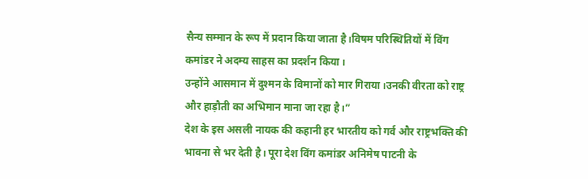सैन्य सम्मान के रूप में प्रदान किया जाता है।विषम परिस्थितियों में विंग कमांडर ने अदम्य साहस का प्रदर्शन किया।
उन्होंने आसमान में दुश्मन के विमानों को मार गिराया।उनकी वीरता को राष्ट्र और हाड़ौती का अभिमान माना जा रहा है।”
देश के इस असली नायक की कहानी हर भारतीय को गर्व और राष्ट्रभक्ति की भावना से भर देती है। पूरा देश विंग कमांडर अनिमेष पाटनी के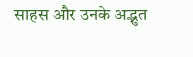साहस और उनके अद्भुत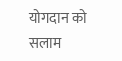योगदान को सलाम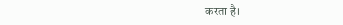करता है।